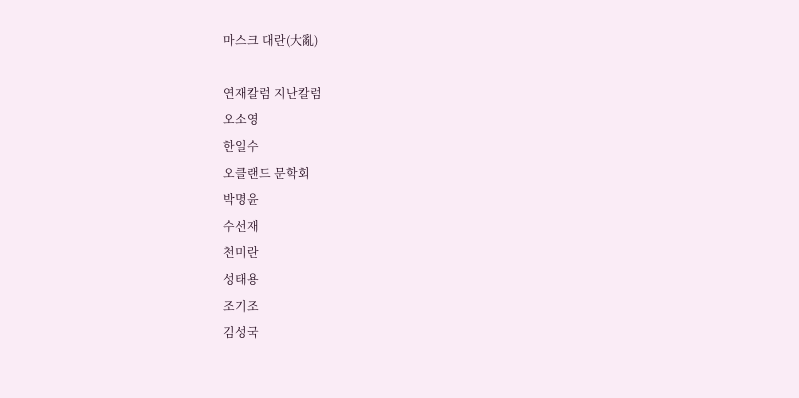마스크 대란(大亂)

연재칼럼 지난칼럼
오소영
한일수
오클랜드 문학회
박명윤
수선재
천미란
성태용
조기조
김성국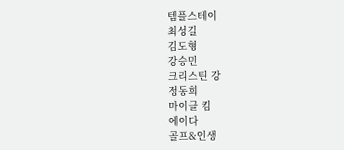템플스테이
최성길
김도형
강승민
크리스틴 강
정동희
마이클 킴
에이다
골프&인생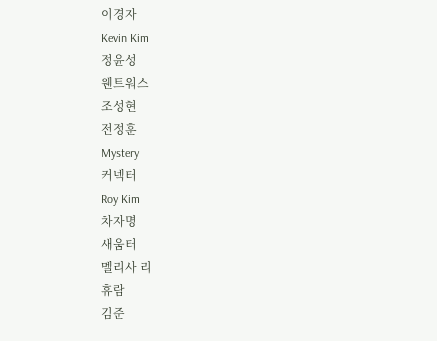이경자
Kevin Kim
정윤성
웬트워스
조성현
전정훈
Mystery
커넥터
Roy Kim
차자명
새움터
멜리사 리
휴람
김준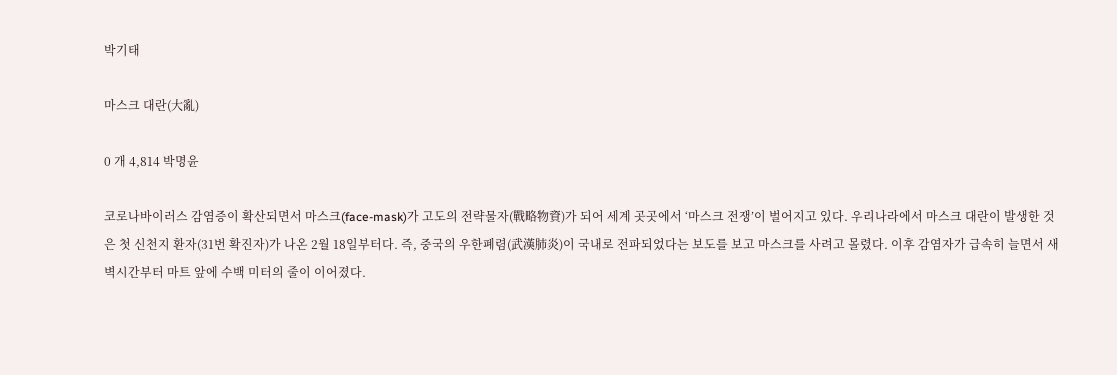박기태

마스크 대란(大亂)

0 개 4,814 박명윤

코로나바이러스 감염증이 확산되면서 마스크(face-mask)가 고도의 전략물자(戰略物資)가 되어 세계 곳곳에서 ‘마스크 전쟁’이 벌어지고 있다. 우리나라에서 마스크 대란이 발생한 것은 첫 신천지 환자(31번 확진자)가 나온 2월 18일부터다. 즉, 중국의 우한폐렴(武漢肺炎)이 국내로 전파되었다는 보도를 보고 마스크를 사려고 몰렸다. 이후 감염자가 급속히 늘면서 새벽시간부터 마트 앞에 수백 미터의 줄이 이어졌다.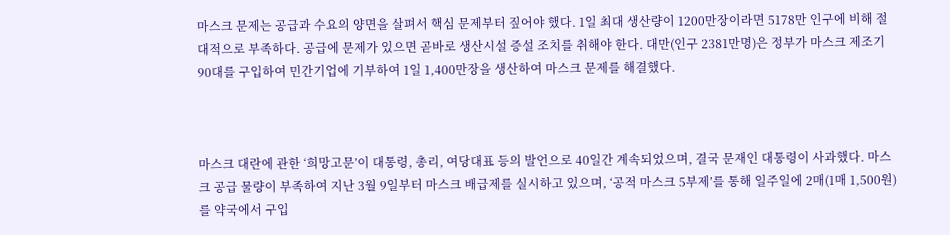마스크 문제는 공급과 수요의 양면을 살펴서 핵심 문제부터 짚어야 했다. 1일 최대 생산량이 1200만장이라면 5178만 인구에 비해 절대적으로 부족하다. 공급에 문제가 있으면 곧바로 생산시설 증설 조치를 취해야 한다. 대만(인구 2381만명)은 정부가 마스크 제조기 90대를 구입하여 민간기업에 기부하여 1일 1,400만장을 생산하여 마스크 문제를 해결했다.



마스크 대란에 관한 ‘희망고문’이 대통령, 총리, 여당대표 등의 발언으로 40일간 계속되었으며, 결국 문재인 대통령이 사과했다. 마스크 공급 물량이 부족하여 지난 3월 9일부터 마스크 배급제를 실시하고 있으며, ‘공적 마스크 5부제’를 통해 일주일에 2매(1매 1,500원)를 약국에서 구입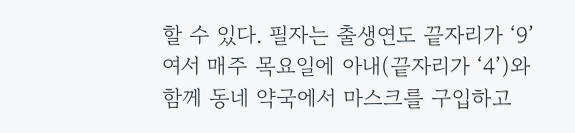할 수 있다. 필자는 출생연도 끝자리가 ‘9’여서 매주 목요일에 아내(끝자리가 ‘4’)와 함께 동네 약국에서 마스크를 구입하고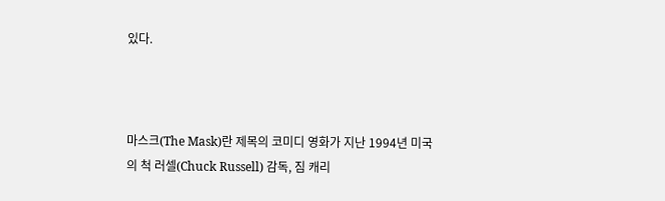있다.



마스크(The Mask)란 제목의 코미디 영화가 지난 1994년 미국의 척 러셀(Chuck Russell) 감독, 짐 캐리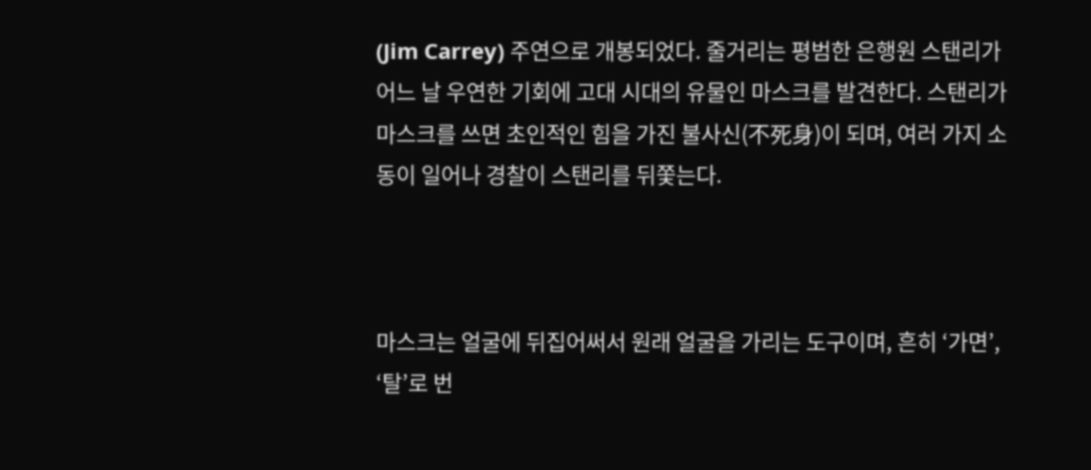(Jim Carrey) 주연으로 개봉되었다. 줄거리는 평범한 은행원 스탠리가 어느 날 우연한 기회에 고대 시대의 유물인 마스크를 발견한다. 스탠리가 마스크를 쓰면 초인적인 힘을 가진 불사신(不死身)이 되며, 여러 가지 소동이 일어나 경찰이 스탠리를 뒤쫓는다.



마스크는 얼굴에 뒤집어써서 원래 얼굴을 가리는 도구이며, 흔히 ‘가면’, ‘탈’로 번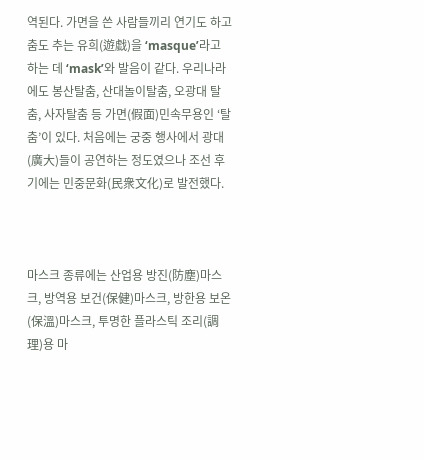역된다. 가면을 쓴 사람들끼리 연기도 하고 춤도 추는 유희(遊戱)을 ‘masque’라고 하는 데 ‘mask’와 발음이 같다. 우리나라에도 봉산탈춤, 산대놀이탈춤, 오광대 탈춤, 사자탈춤 등 가면(假面)민속무용인 ‘탈춤’이 있다. 처음에는 궁중 행사에서 광대(廣大)들이 공연하는 정도였으나 조선 후기에는 민중문화(民衆文化)로 발전했다.



마스크 종류에는 산업용 방진(防塵)마스크, 방역용 보건(保健)마스크, 방한용 보온(保溫)마스크, 투명한 플라스틱 조리(調理)용 마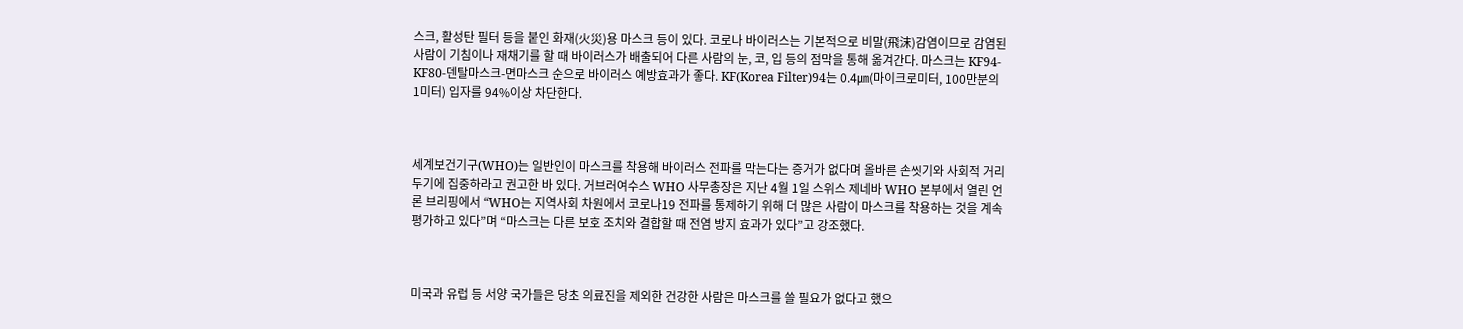스크, 활성탄 필터 등을 붙인 화재(火災)용 마스크 등이 있다. 코로나 바이러스는 기본적으로 비말(飛沫)감염이므로 감염된 사람이 기침이나 재채기를 할 때 바이러스가 배출되어 다른 사람의 눈, 코, 입 등의 점막을 통해 옮겨간다. 마스크는 KF94-KF80-덴탈마스크-면마스크 순으로 바이러스 예방효과가 좋다. KF(Korea Filter)94는 0.4㎛(마이크로미터, 100만분의 1미터) 입자를 94%이상 차단한다.



세계보건기구(WHO)는 일반인이 마스크를 착용해 바이러스 전파를 막는다는 증거가 없다며 올바른 손씻기와 사회적 거리두기에 집중하라고 권고한 바 있다. 거브러여수스 WHO 사무총장은 지난 4월 1일 스위스 제네바 WHO 본부에서 열린 언론 브리핑에서 “WHO는 지역사회 차원에서 코로나19 전파를 통제하기 위해 더 많은 사람이 마스크를 착용하는 것을 계속 평가하고 있다”며 “마스크는 다른 보호 조치와 결합할 때 전염 방지 효과가 있다”고 강조했다.



미국과 유럽 등 서양 국가들은 당초 의료진을 제외한 건강한 사람은 마스크를 쓸 필요가 없다고 했으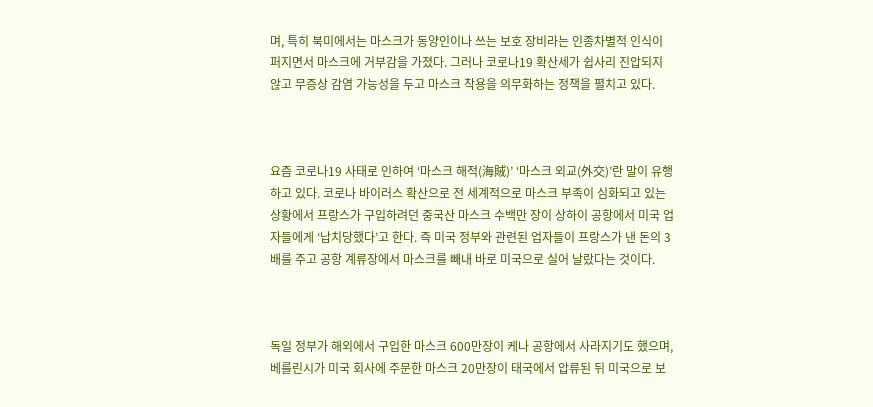며, 특히 북미에서는 마스크가 동양인이나 쓰는 보호 장비라는 인종차별적 인식이 퍼지면서 마스크에 거부감을 가졌다. 그러나 코로나19 확산세가 쉽사리 진압되지 않고 무증상 감염 가능성을 두고 마스크 착용을 의무화하는 정책을 펼치고 있다.



요즘 코로나19 사태로 인하여 ‘마스크 해적(海賊)’ ‘마스크 외교(外交)’란 말이 유행하고 있다. 코로나 바이러스 확산으로 전 세계적으로 마스크 부족이 심화되고 있는 상황에서 프랑스가 구입하려던 중국산 마스크 수백만 장이 상하이 공항에서 미국 업자들에게 ‘납치당했다’고 한다. 즉 미국 정부와 관련된 업자들이 프랑스가 낸 돈의 3배를 주고 공항 계류장에서 마스크를 빼내 바로 미국으로 실어 날랐다는 것이다.



독일 정부가 해외에서 구입한 마스크 600만장이 케나 공항에서 사라지기도 했으며, 베를린시가 미국 회사에 주문한 마스크 20만장이 태국에서 압류된 뒤 미국으로 보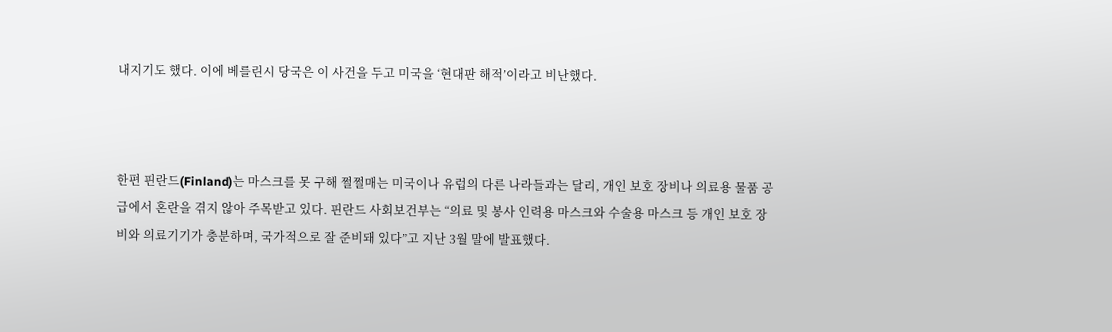내지기도 했다. 이에 베를린시 당국은 이 사건을 두고 미국을 ‘현대판 해적’이라고 비난했다.



한편 핀란드(Finland)는 마스크를 못 구해 쩔쩔매는 미국이나 유럽의 다른 나라들과는 달리, 개인 보호 장비나 의료용 물품 공급에서 혼란을 겪지 않아 주목받고 있다. 핀란드 사회보건부는 “의료 및 봉사 인력용 마스크와 수술용 마스크 등 개인 보호 장비와 의료기기가 충분하며, 국가적으로 잘 준비돼 있다”고 지난 3월 말에 발표했다.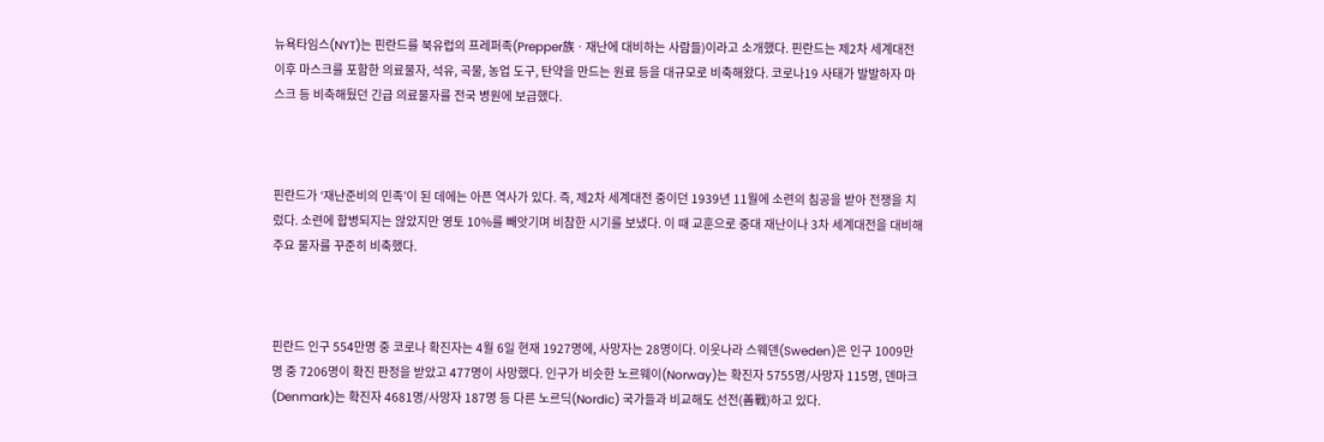뉴욕타임스(NYT)는 핀란드를 북유럽의 프레퍼족(Prepper族ㆍ재난에 대비하는 사람들)이라고 소개했다. 핀란드는 제2차 세계대전 이후 마스크를 포함한 의료물자, 석유, 곡물, 농업 도구, 탄약을 만드는 원료 등을 대규모로 비축해왔다. 코로나19 사태가 발발하자 마스크 등 비축해뒀던 긴급 의료물자를 전국 병원에 보급했다.



핀란드가 ‘재난준비의 민족’이 된 데에는 아픈 역사가 있다. 즉, 제2차 세계대전 중이던 1939년 11월에 소련의 침공을 받아 전쟁을 치렀다. 소련에 합병되지는 않았지만 영토 10%를 빼앗기며 비참한 시기를 보냈다. 이 때 교훈으로 중대 재난이나 3차 세계대전을 대비해 주요 물자를 꾸준히 비축했다.



핀란드 인구 554만명 중 코로나 확진자는 4월 6일 현재 1927명에, 사망자는 28명이다. 이웃나라 스웨덴(Sweden)은 인구 1009만명 중 7206명이 확진 판정을 받았고 477명이 사망했다. 인구가 비슷한 노르웨이(Norway)는 확진자 5755명/사망자 115명, 덴마크(Denmark)는 확진자 4681명/사망자 187명 등 다른 노르딕(Nordic) 국가들과 비교해도 선전(善戰)하고 있다.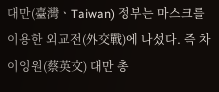대만(臺灣ㆍTaiwan) 정부는 마스크를 이용한 외교전(外交戰)에 나섰다. 즉 차이잉원(蔡英文) 대만 총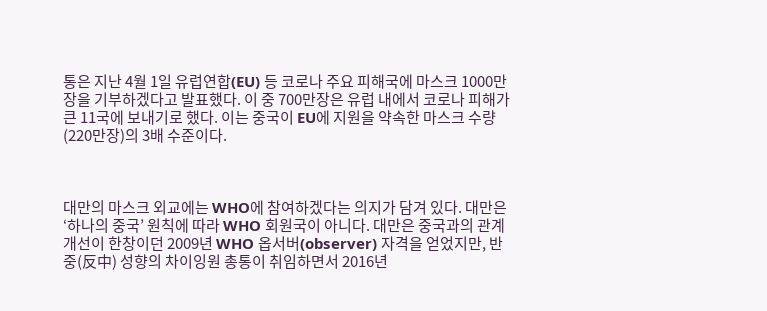통은 지난 4월 1일 유럽연합(EU) 등 코로나 주요 피해국에 마스크 1000만장을 기부하겠다고 발표했다. 이 중 700만장은 유럽 내에서 코로나 피해가 큰 11국에 보내기로 했다. 이는 중국이 EU에 지원을 약속한 마스크 수량(220만장)의 3배 수준이다.



대만의 마스크 외교에는 WHO에 참여하겠다는 의지가 담겨 있다. 대만은 ‘하나의 중국’ 원칙에 따라 WHO 회원국이 아니다. 대만은 중국과의 관계 개선이 한창이던 2009년 WHO 옵서버(observer) 자격을 얻었지만, 반중(反中) 성향의 차이잉원 총통이 취임하면서 2016년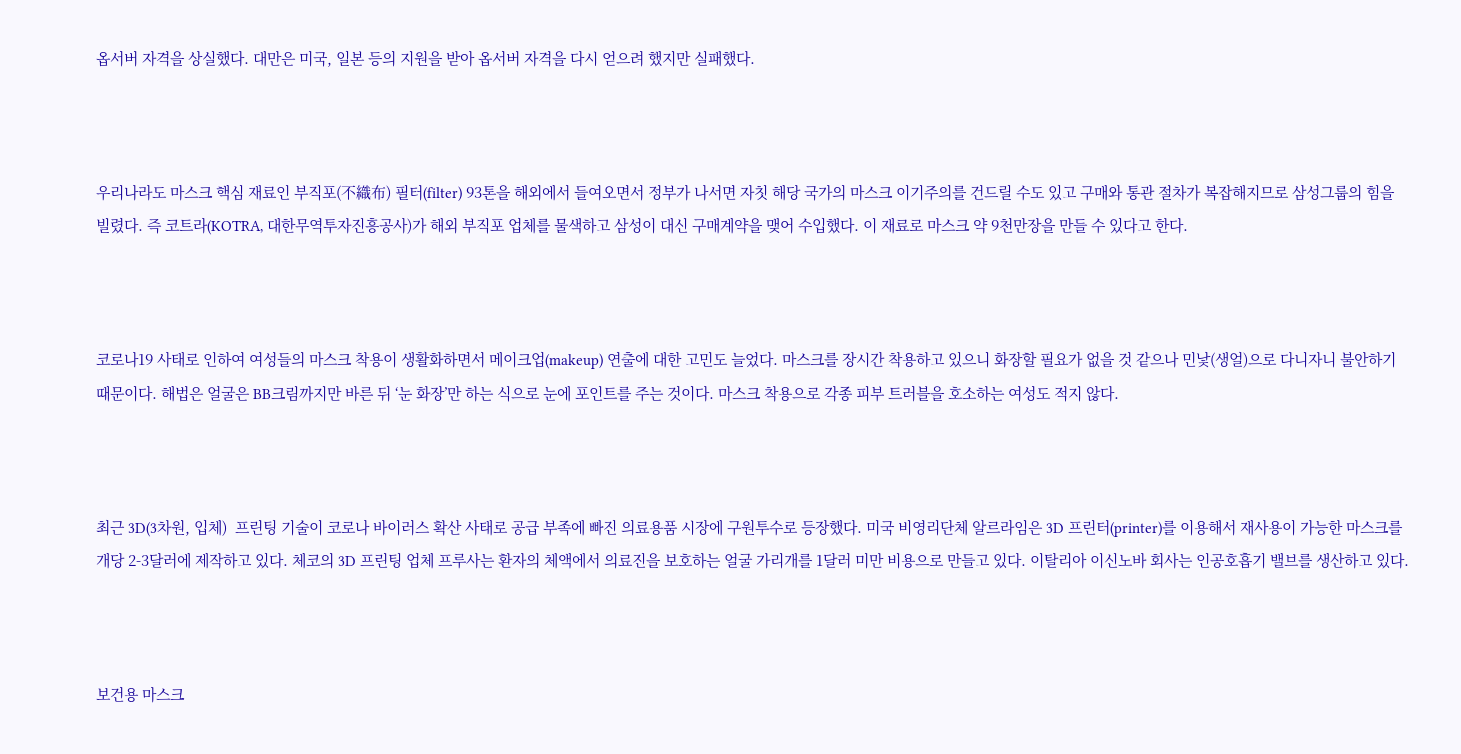옵서버 자격을 상실했다. 대만은 미국, 일본 등의 지원을 받아 옵서버 자격을 다시 얻으려 했지만 실패했다.



우리나라도 마스크 핵심 재료인 부직포(不織布) 필터(filter) 93톤을 해외에서 들여오면서 정부가 나서면 자칫 해당 국가의 마스크 이기주의를 건드릴 수도 있고 구매와 통관 절차가 복잡해지므로 삼성그룹의 힘을 빌렸다. 즉 코트라(KOTRA, 대한무역투자진흥공사)가 해외 부직포 업체를 물색하고 삼성이 대신 구매계약을 맺어 수입했다. 이 재료로 마스크 약 9천만장을 만들 수 있다고 한다.



코로나19 사태로 인하여 여성들의 마스크 착용이 생활화하면서 메이크업(makeup) 연출에 대한 고민도 늘었다. 마스크를 장시간 착용하고 있으니 화장할 필요가 없을 것 같으나 민낯(생얼)으로 다니자니 불안하기 때문이다. 해법은 얼굴은 BB크림까지만 바른 뒤 ‘눈 화장’만 하는 식으로 눈에 포인트를 주는 것이다. 마스크 착용으로 각종 피부 트러블을 호소하는 여성도 적지 않다.



최근 3D(3차원, 입체)  프린팅 기술이 코로나 바이러스 확산 사태로 공급 부족에 빠진 의료용품 시장에 구원투수로 등장했다. 미국 비영리단체 알르라임은 3D 프린터(printer)를 이용해서 재사용이 가능한 마스크를 개당 2-3달러에 제작하고 있다. 체코의 3D 프린팅 업체 프루사는 환자의 체액에서 의료진을 보호하는 얼굴 가리개를 1달러 미만 비용으로 만들고 있다. 이탈리아 이신노바 회사는 인공호흡기 밸브를 생산하고 있다.



보건용 마스크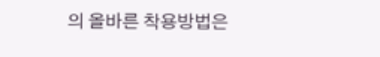의 올바른 착용방법은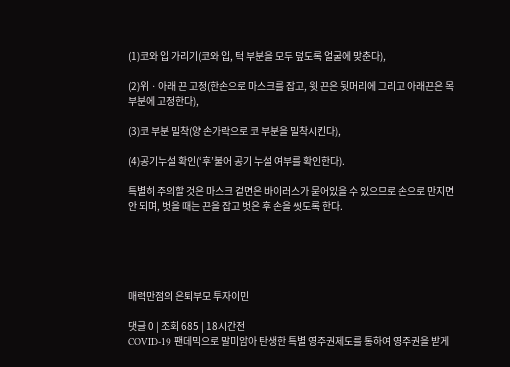(1)코와 입 가리기(코와 입, 턱 부분을 모두 덮도록 얼굴에 맞춘다),

(2)위ㆍ아래 끈 고정(한손으로 마스크를 잡고, 윗 끈은 뒷머리에 그리고 아래끈은 목 부분에 고정한다),

(3)코 부분 밀착(양 손가락으로 코 부분을 밀착시킨다),

(4)공기누설 확인(‘후’불어 공기 누설 여부를 확인한다).

특별히 주의할 것은 마스크 겉면은 바이러스가 묻어있을 수 있으므로 손으로 만지면 안 되며, 벗을 때는 끈을 잡고 벗은 후 손을 씻도록 한다.





매력만점의 은퇴부모 투자이민

댓글 0 | 조회 685 | 18시간전
COVID-19 팬데믹으로 말미암아 탄생한 특별 영주권제도를 통하여 영주권을 받게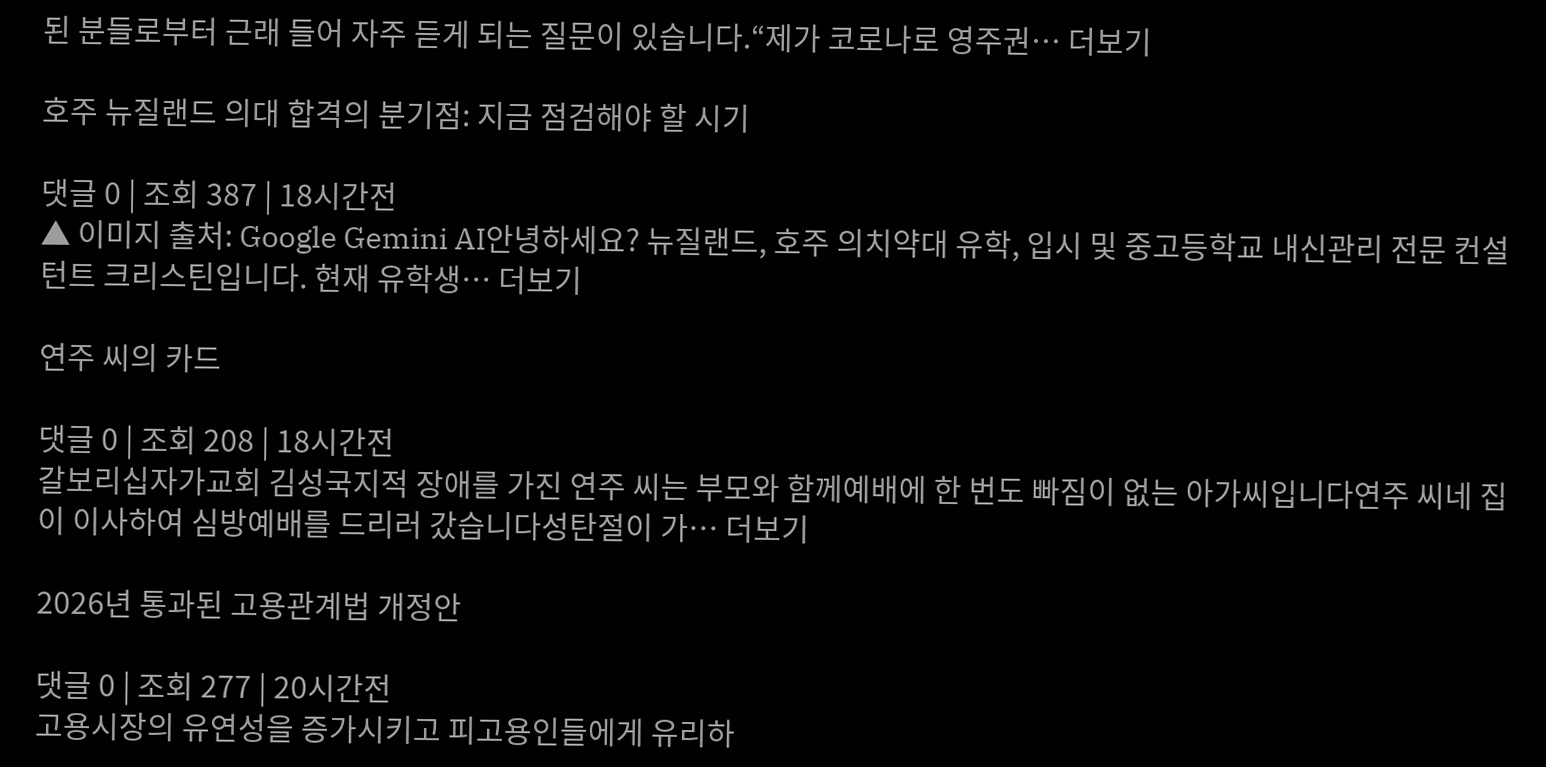된 분들로부터 근래 들어 자주 듣게 되는 질문이 있습니다.“제가 코로나로 영주권… 더보기

호주 뉴질랜드 의대 합격의 분기점: 지금 점검해야 할 시기

댓글 0 | 조회 387 | 18시간전
▲ 이미지 출처: Google Gemini AI안녕하세요? 뉴질랜드, 호주 의치약대 유학, 입시 및 중고등학교 내신관리 전문 컨설턴트 크리스틴입니다. 현재 유학생… 더보기

연주 씨의 카드

댓글 0 | 조회 208 | 18시간전
갈보리십자가교회 김성국지적 장애를 가진 연주 씨는 부모와 함께예배에 한 번도 빠짐이 없는 아가씨입니다연주 씨네 집이 이사하여 심방예배를 드리러 갔습니다성탄절이 가… 더보기

2026년 통과된 고용관계법 개정안

댓글 0 | 조회 277 | 20시간전
고용시장의 유연성을 증가시키고 피고용인들에게 유리하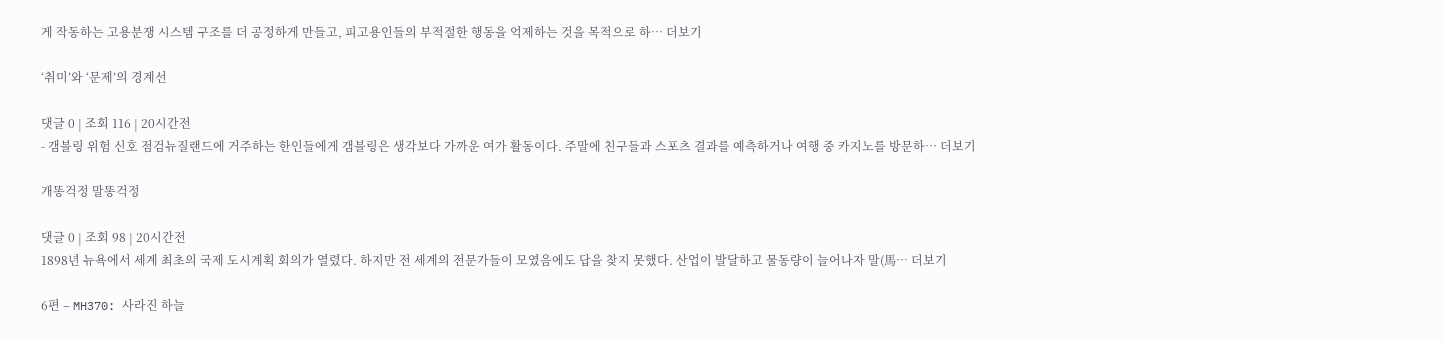게 작동하는 고용분쟁 시스템 구조를 더 공정하게 만들고, 피고용인들의 부적절한 행동을 억제하는 것을 목적으로 하… 더보기

‘취미’와 ‘문제’의 경계선

댓글 0 | 조회 116 | 20시간전
- 갬블링 위험 신호 점검뉴질랜드에 거주하는 한인들에게 갬블링은 생각보다 가까운 여가 활동이다. 주말에 친구들과 스포츠 결과를 예측하거나 여행 중 카지노를 방문하… 더보기

개똥걱정 말똥걱정

댓글 0 | 조회 98 | 20시간전
1898년 뉴욕에서 세계 최초의 국제 도시계획 회의가 열렸다. 하지만 전 세계의 전문가들이 모였음에도 답을 찾지 못했다. 산업이 발달하고 물동량이 늘어나자 말(馬… 더보기

6편 – MH370: 사라진 하늘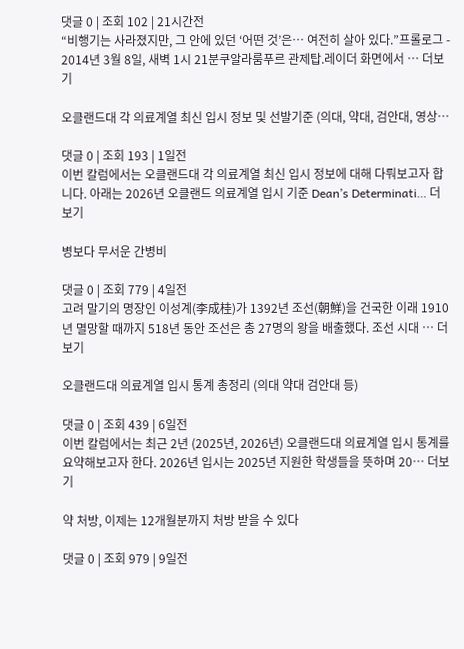댓글 0 | 조회 102 | 21시간전
“비행기는 사라졌지만, 그 안에 있던 ‘어떤 것’은… 여전히 살아 있다.”프롤로그 - 2014년 3월 8일, 새벽 1시 21분쿠알라룸푸르 관제탑.레이더 화면에서 … 더보기

오클랜드대 각 의료계열 최신 입시 정보 및 선발기준 (의대, 약대, 검안대, 영상…

댓글 0 | 조회 193 | 1일전
이번 칼럼에서는 오클랜드대 각 의료계열 최신 입시 정보에 대해 다뤄보고자 합니다. 아래는 2026년 오클랜드 의료계열 입시 기준 Dean’s Determinati… 더보기

병보다 무서운 간병비

댓글 0 | 조회 779 | 4일전
고려 말기의 명장인 이성계(李成桂)가 1392년 조선(朝鮮)을 건국한 이래 1910년 멸망할 때까지 518년 동안 조선은 총 27명의 왕을 배출했다. 조선 시대 … 더보기

오클랜드대 의료계열 입시 통계 총정리 (의대 약대 검안대 등)

댓글 0 | 조회 439 | 6일전
이번 칼럼에서는 최근 2년 (2025년, 2026년) 오클랜드대 의료계열 입시 통계를 요약해보고자 한다. 2026년 입시는 2025년 지원한 학생들을 뜻하며 20… 더보기

약 처방, 이제는 12개월분까지 처방 받을 수 있다

댓글 0 | 조회 979 | 9일전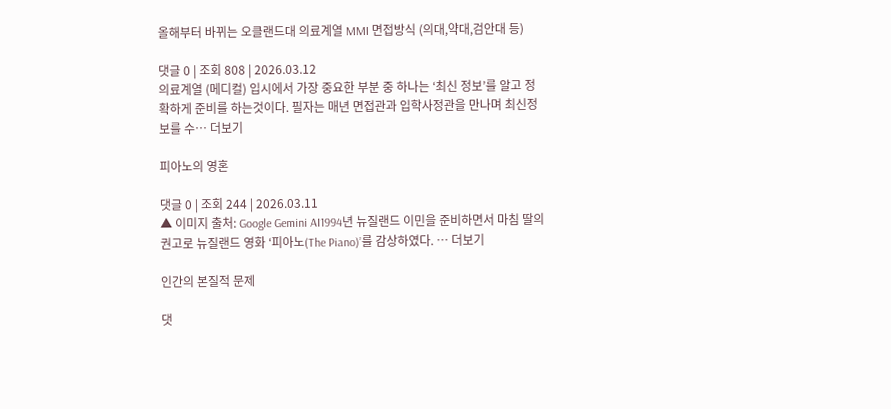올해부터 바뀌는 오클랜드대 의료계열 MMI 면접방식 (의대,약대,검안대 등)

댓글 0 | 조회 808 | 2026.03.12
의료계열 (메디컬) 입시에서 가장 중요한 부분 중 하나는 ‘최신 정보’를 알고 정확하게 준비를 하는것이다. 필자는 매년 면접관과 입학사정관을 만나며 최신정보를 수… 더보기

피아노의 영혼

댓글 0 | 조회 244 | 2026.03.11
▲ 이미지 출처: Google Gemini AI1994년 뉴질랜드 이민을 준비하면서 마침 딸의 권고로 뉴질랜드 영화 ‘피아노(The Piano)’를 감상하였다. … 더보기

인간의 본질적 문제

댓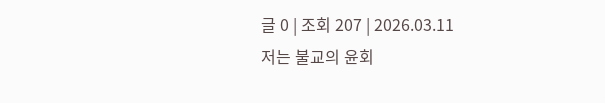글 0 | 조회 207 | 2026.03.11
저는 불교의 윤회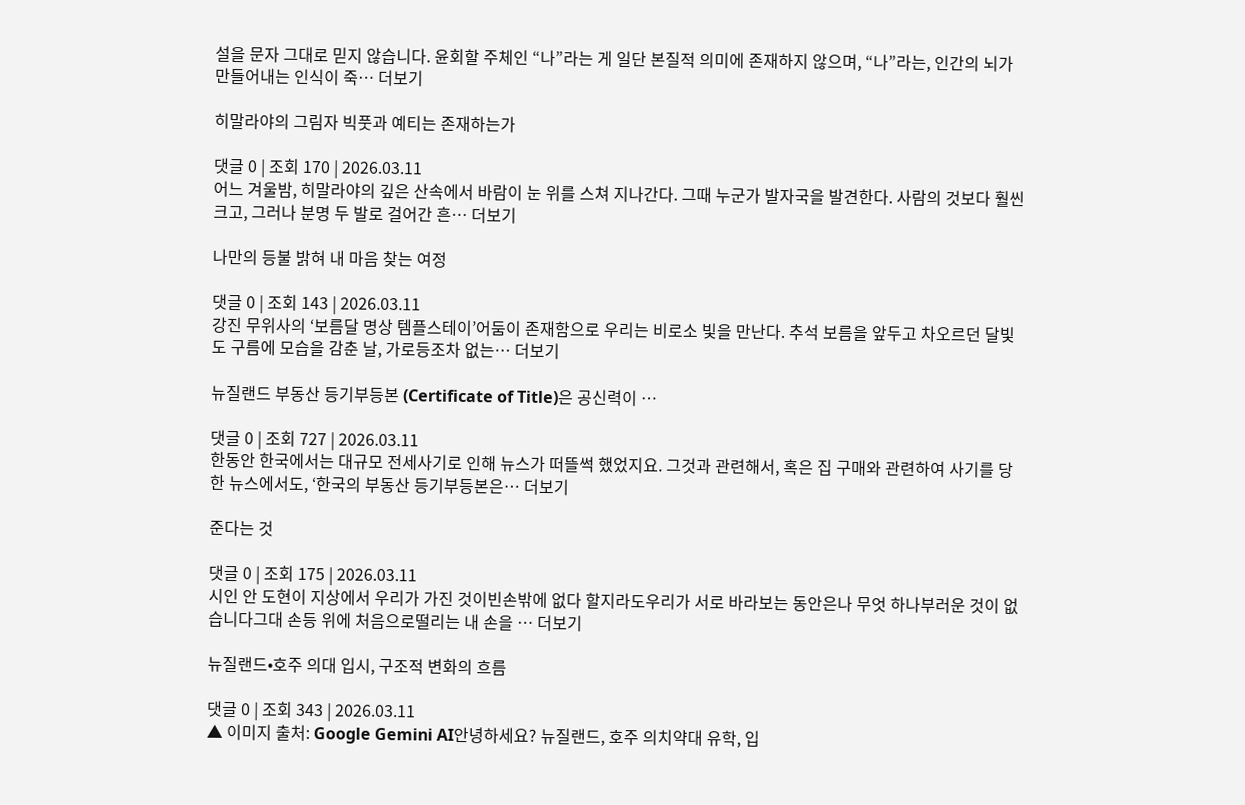설을 문자 그대로 믿지 않습니다. 윤회할 주체인 “나”라는 게 일단 본질적 의미에 존재하지 않으며, “나”라는, 인간의 뇌가 만들어내는 인식이 죽… 더보기

히말라야의 그림자 빅풋과 예티는 존재하는가

댓글 0 | 조회 170 | 2026.03.11
어느 겨울밤, 히말라야의 깊은 산속에서 바람이 눈 위를 스쳐 지나간다. 그때 누군가 발자국을 발견한다. 사람의 것보다 훨씬 크고, 그러나 분명 두 발로 걸어간 흔… 더보기

나만의 등불 밝혀 내 마음 찾는 여정

댓글 0 | 조회 143 | 2026.03.11
강진 무위사의 ‘보름달 명상 템플스테이’어둠이 존재함으로 우리는 비로소 빛을 만난다. 추석 보름을 앞두고 차오르던 달빛도 구름에 모습을 감춘 날, 가로등조차 없는… 더보기

뉴질랜드 부동산 등기부등본 (Certificate of Title)은 공신력이 …

댓글 0 | 조회 727 | 2026.03.11
한동안 한국에서는 대규모 전세사기로 인해 뉴스가 떠뜰썩 했었지요. 그것과 관련해서, 혹은 집 구매와 관련하여 사기를 당한 뉴스에서도, ‘한국의 부동산 등기부등본은… 더보기

준다는 것

댓글 0 | 조회 175 | 2026.03.11
시인 안 도현이 지상에서 우리가 가진 것이빈손밖에 없다 할지라도우리가 서로 바라보는 동안은나 무엇 하나부러운 것이 없습니다그대 손등 위에 처음으로떨리는 내 손을 … 더보기

뉴질랜드•호주 의대 입시, 구조적 변화의 흐름

댓글 0 | 조회 343 | 2026.03.11
▲ 이미지 출처: Google Gemini AI안녕하세요? 뉴질랜드, 호주 의치약대 유학, 입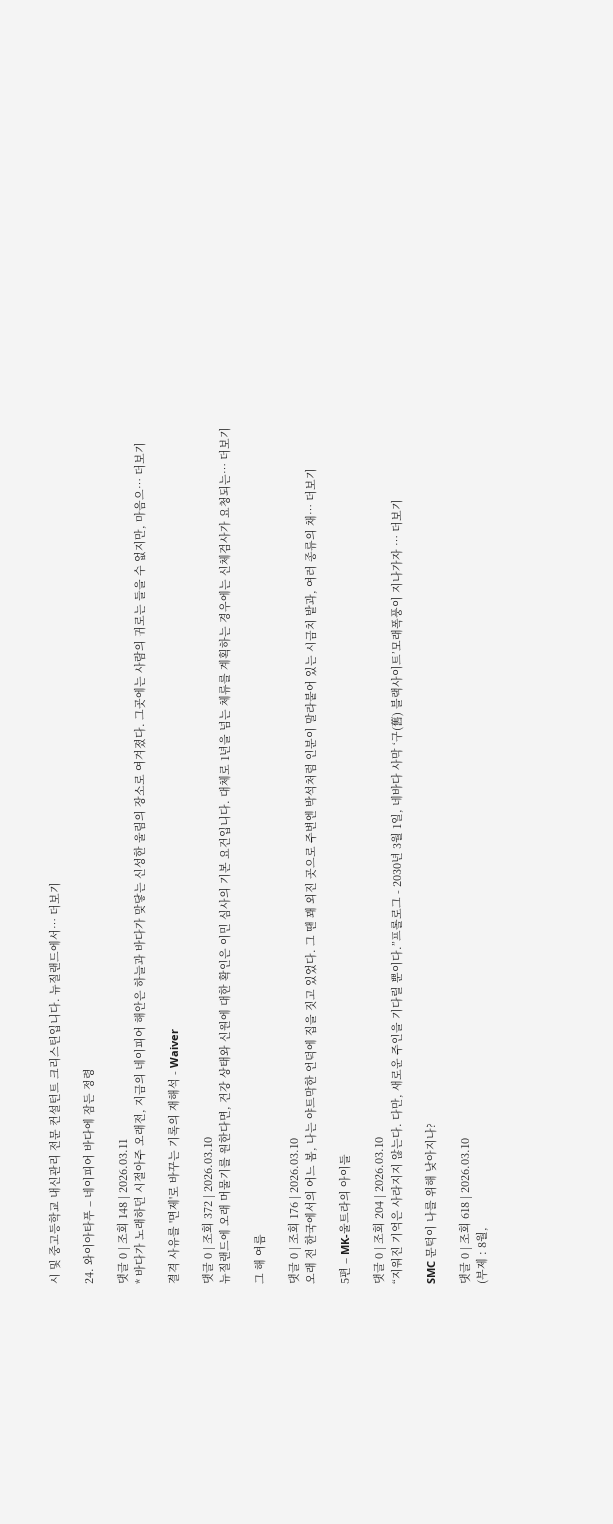시 및 중고등학교 내신관리 전문 컨설턴트 크리스틴입니다. 뉴질랜드에서… 더보기

24. 와이아타푸 – 네이피어 바다에 잠든 정령

댓글 0 | 조회 148 | 2026.03.11
* 바다가 노래하던 시절아주 오래전, 지금의 네이피어 해안은 하늘과 바다가 맞닿는 신성한 울림의 장소로 여겨졌다. 그곳에는 사람의 귀로는 들을 수 없지만, 마음으… 더보기

결격 사유를 '면제'로 바꾸는 기록의 재해석 - Waiver

댓글 0 | 조회 372 | 2026.03.10
뉴질랜드에 오래 머물기를 원한다면, 건강 상태와 신원에 대한 확인은 이민 심사의 기본 요건입니다. 대체로 1년을 넘는 체류를 계획하는 경우에는 신체검사가 요청되는… 더보기

그 해 여름

댓글 0 | 조회 176 | 2026.03.10
오래 전 한국에서의 어느 봄, 나는 야트막한 언덕에 집을 짓고 있었다. 그 땐 꽤 외진 곳으로 주변엔 박석처럼 인분이 말라붙어 있는 시금치 밭과, 여러 종류의 채… 더보기

5편 – MK-울트라의 아이들

댓글 0 | 조회 204 | 2026.03.10
“지워진 기억은 사라지지 않는다. 다만, 새로운 주인을 기다릴 뿐이다.”프롤로그 - 2030년 3월 1일, 네바다 사막 ‘구(舊) 블랙사이트’모래폭풍이 지나가자 … 더보기

SMC 문턱이 나를 위해 낮아지나?

댓글 0 | 조회 618 | 2026.03.10
(부제 : 8월,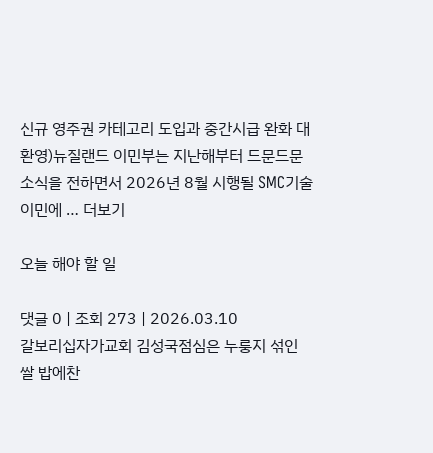신규 영주권 카테고리 도입과 중간시급 완화 대환영)뉴질랜드 이민부는 지난해부터 드문드문 소식을 전하면서 2026년 8월 시행될 SMC기술이민에 … 더보기

오늘 해야 할 일

댓글 0 | 조회 273 | 2026.03.10
갈보리십자가교회 김성국점심은 누룽지 섞인 쌀 밥에찬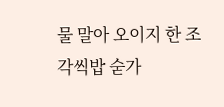물 말아 오이지 한 조각씩밥 숟가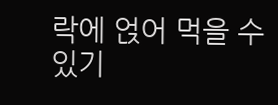락에 얹어 먹을 수 있기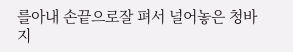를아내 손끝으로잘 펴서 널어놓은 청바지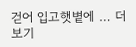걷어 입고햇볕에 … 더보기